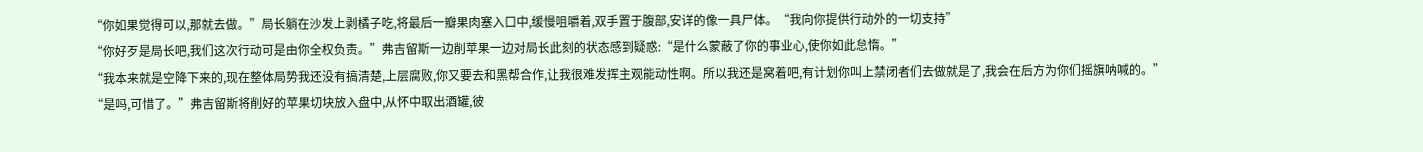“你如果觉得可以,那就去做。”局长躺在沙发上剥橘子吃,将最后一瓣果肉塞入口中,缓慢咀嚼着,双手置于腹部,安详的像一具尸体。“我向你提供行动外的一切支持”
“你好歹是局长吧,我们这次行动可是由你全权负责。”弗吉留斯一边削苹果一边对局长此刻的状态感到疑惑:“是什么蒙蔽了你的事业心,使你如此怠惰。”
“我本来就是空降下来的,现在整体局势我还没有搞清楚,上层腐败,你又要去和黑帮合作,让我很难发挥主观能动性啊。所以我还是窝着吧,有计划你叫上禁闭者们去做就是了,我会在后方为你们摇旗呐喊的。”
“是吗,可惜了。”弗吉留斯将削好的苹果切块放入盘中,从怀中取出酒罐,彼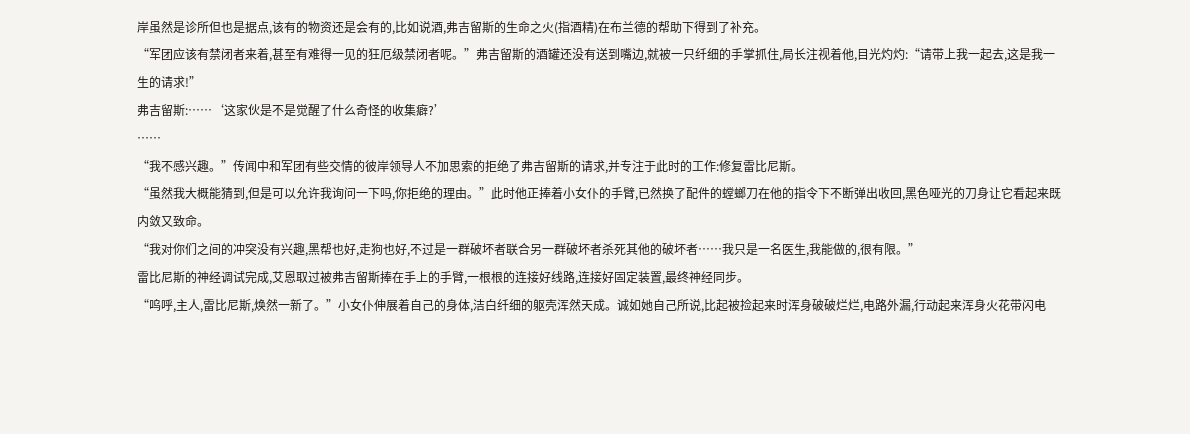岸虽然是诊所但也是据点,该有的物资还是会有的,比如说酒,弗吉留斯的生命之火(指酒精)在布兰德的帮助下得到了补充。
“军团应该有禁闭者来着,甚至有难得一见的狂厄级禁闭者呢。”弗吉留斯的酒罐还没有送到嘴边,就被一只纤细的手掌抓住,局长注视着他,目光灼灼:“请带上我一起去,这是我一生的请求!”
弗吉留斯:……‘这家伙是不是觉醒了什么奇怪的收集癖?’
……
“我不感兴趣。”传闻中和军团有些交情的彼岸领导人不加思索的拒绝了弗吉留斯的请求,并专注于此时的工作:修复雷比尼斯。
“虽然我大概能猜到,但是可以允许我询问一下吗,你拒绝的理由。”此时他正捧着小女仆的手臂,已然换了配件的螳螂刀在他的指令下不断弹出收回,黑色哑光的刀身让它看起来既内敛又致命。
“我对你们之间的冲突没有兴趣,黑帮也好,走狗也好,不过是一群破坏者联合另一群破坏者杀死其他的破坏者……我只是一名医生,我能做的,很有限。”
雷比尼斯的神经调试完成,艾恩取过被弗吉留斯捧在手上的手臂,一根根的连接好线路,连接好固定装置,最终神经同步。
“呜呼,主人,雷比尼斯,焕然一新了。”小女仆伸展着自己的身体,洁白纤细的躯壳浑然天成。诚如她自己所说,比起被捡起来时浑身破破烂烂,电路外漏,行动起来浑身火花带闪电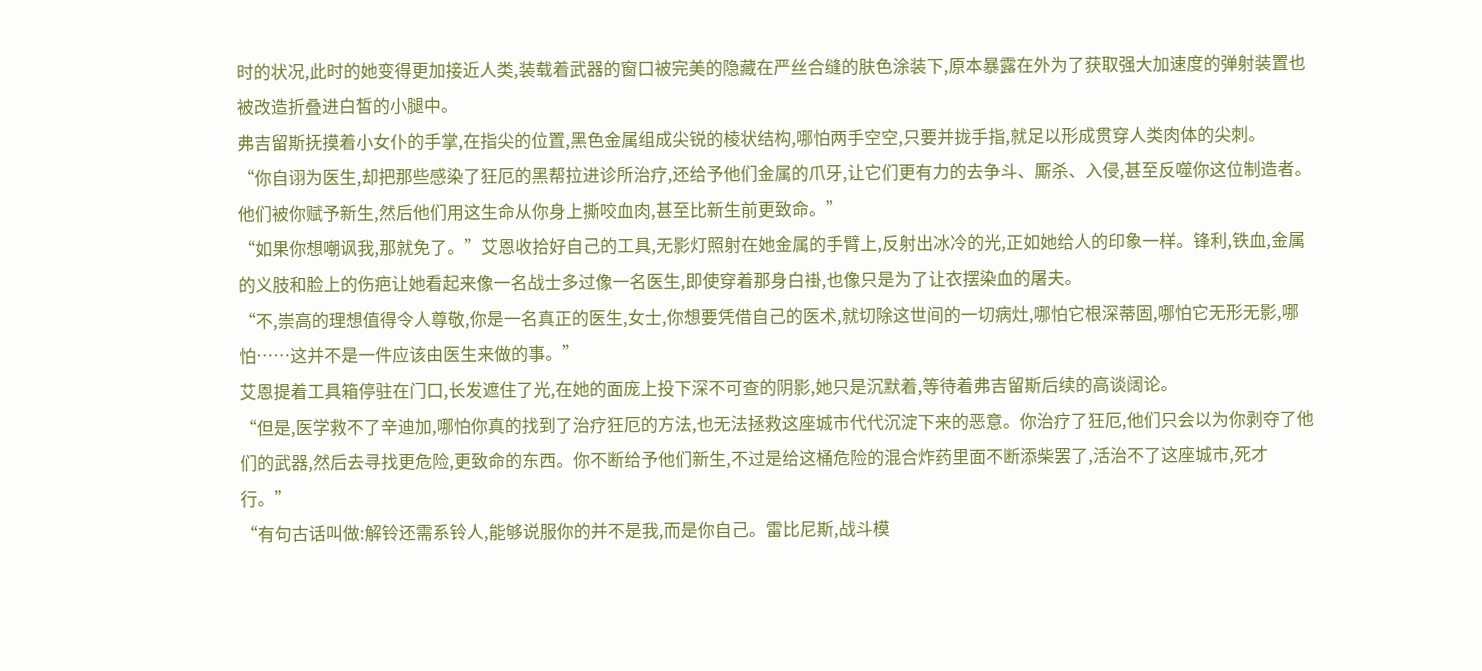时的状况,此时的她变得更加接近人类,装载着武器的窗口被完美的隐藏在严丝合缝的肤色涂装下,原本暴露在外为了获取强大加速度的弹射装置也被改造折叠进白皙的小腿中。
弗吉留斯抚摸着小女仆的手掌,在指尖的位置,黑色金属组成尖锐的棱状结构,哪怕两手空空,只要并拢手指,就足以形成贯穿人类肉体的尖刺。
“你自诩为医生,却把那些感染了狂厄的黑帮拉进诊所治疗,还给予他们金属的爪牙,让它们更有力的去争斗、厮杀、入侵,甚至反噬你这位制造者。他们被你赋予新生,然后他们用这生命从你身上撕咬血肉,甚至比新生前更致命。”
“如果你想嘲讽我,那就免了。”艾恩收拾好自己的工具,无影灯照射在她金属的手臂上,反射出冰冷的光,正如她给人的印象一样。锋利,铁血,金属的义肢和脸上的伤疤让她看起来像一名战士多过像一名医生,即使穿着那身白褂,也像只是为了让衣摆染血的屠夫。
“不,崇高的理想值得令人尊敬,你是一名真正的医生,女士,你想要凭借自己的医术,就切除这世间的一切病灶,哪怕它根深蒂固,哪怕它无形无影,哪怕……这并不是一件应该由医生来做的事。”
艾恩提着工具箱停驻在门口,长发遮住了光,在她的面庞上投下深不可查的阴影,她只是沉默着,等待着弗吉留斯后续的高谈阔论。
“但是,医学救不了辛迪加,哪怕你真的找到了治疗狂厄的方法,也无法拯救这座城市代代沉淀下来的恶意。你治疗了狂厄,他们只会以为你剥夺了他们的武器,然后去寻找更危险,更致命的东西。你不断给予他们新生,不过是给这桶危险的混合炸药里面不断添柴罢了,活治不了这座城市,死才行。”
“有句古话叫做:解铃还需系铃人,能够说服你的并不是我,而是你自己。雷比尼斯,战斗模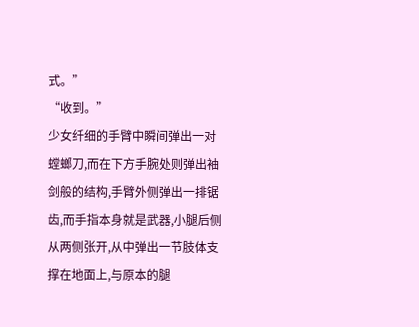式。”
“收到。”
少女纤细的手臂中瞬间弹出一对螳螂刀,而在下方手腕处则弹出袖剑般的结构,手臂外侧弹出一排锯齿,而手指本身就是武器,小腿后侧从两侧张开,从中弹出一节肢体支撑在地面上,与原本的腿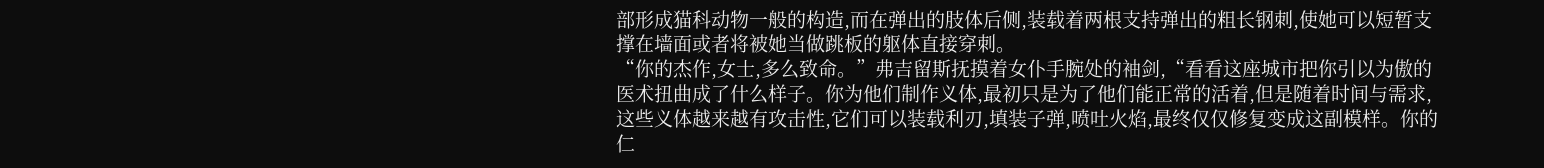部形成猫科动物一般的构造,而在弹出的肢体后侧,装载着两根支持弹出的粗长钢刺,使她可以短暂支撑在墙面或者将被她当做跳板的躯体直接穿刺。
“你的杰作,女士,多么致命。”弗吉留斯抚摸着女仆手腕处的袖剑,“看看这座城市把你引以为傲的医术扭曲成了什么样子。你为他们制作义体,最初只是为了他们能正常的活着,但是随着时间与需求,这些义体越来越有攻击性,它们可以装载利刃,填装子弹,喷吐火焰,最终仅仅修复变成这副模样。你的仁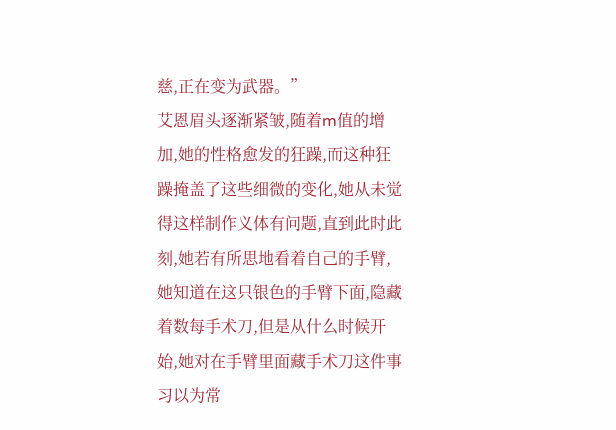慈,正在变为武器。”
艾恩眉头逐渐紧皱,随着m值的增加,她的性格愈发的狂躁,而这种狂躁掩盖了这些细微的变化,她从未觉得这样制作义体有问题,直到此时此刻,她若有所思地看着自己的手臂,她知道在这只银色的手臂下面,隐藏着数每手术刀,但是从什么时候开始,她对在手臂里面藏手术刀这件事习以为常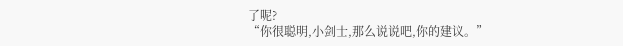了呢?
“你很聪明,小剑士,那么说说吧,你的建议。”